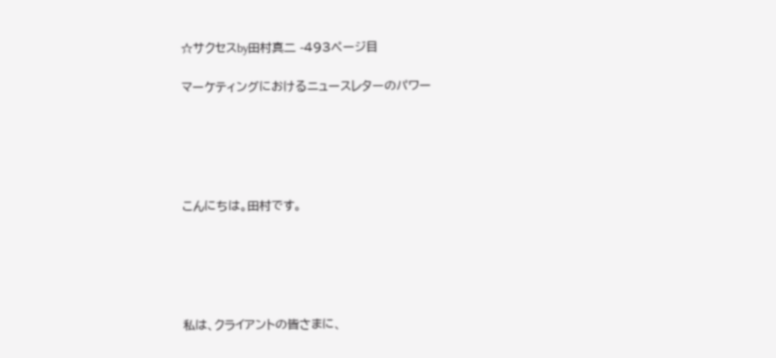☆サクセスby田村真二 -493ページ目

マーケティングにおけるニュースレターのパワー





こんにちは。田村です。





私は、クライアントの皆さまに、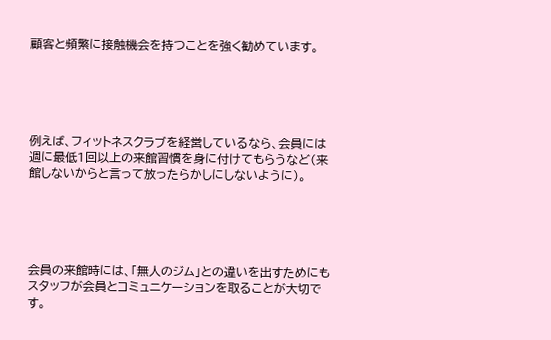顧客と頻繁に接触機会を持つことを強く勧めています。





例えば、フィットネスクラブを経営しているなら、会員には週に最低1回以上の来館習慣を身に付けてもらうなど(来館しないからと言って放ったらかしにしないように)。





会員の来館時には、「無人のジム」との違いを出すためにもスタッフが会員とコミュニケーションを取ることが大切です。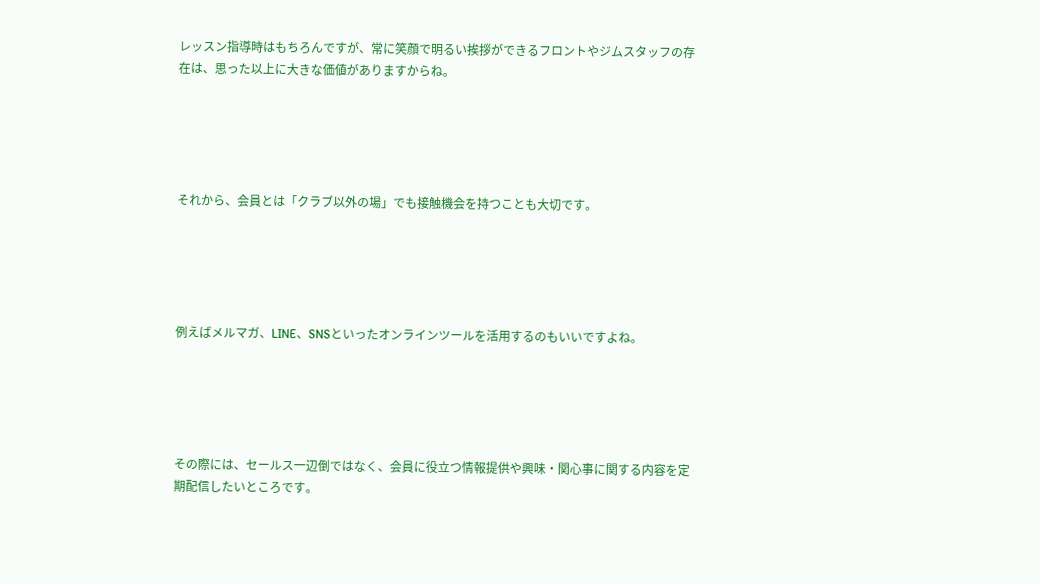レッスン指導時はもちろんですが、常に笑顔で明るい挨拶ができるフロントやジムスタッフの存在は、思った以上に大きな価値がありますからね。





それから、会員とは「クラブ以外の場」でも接触機会を持つことも大切です。





例えばメルマガ、LINE、SNSといったオンラインツールを活用するのもいいですよね。





その際には、セールス一辺倒ではなく、会員に役立つ情報提供や興味・関心事に関する内容を定期配信したいところです。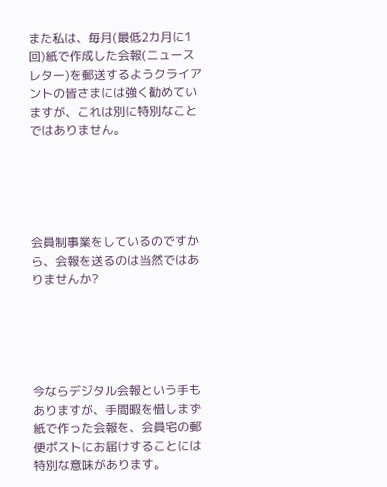また私は、毎月(最低2カ月に1回)紙で作成した会報(ニュースレター)を郵送するようクライアントの皆さまには強く勧めていますが、これは別に特別なことではありません。





会員制事業をしているのですから、会報を送るのは当然ではありませんか?





今ならデジタル会報という手もありますが、手間暇を惜しまず紙で作った会報を、会員宅の郵便ポストにお届けすることには特別な意味があります。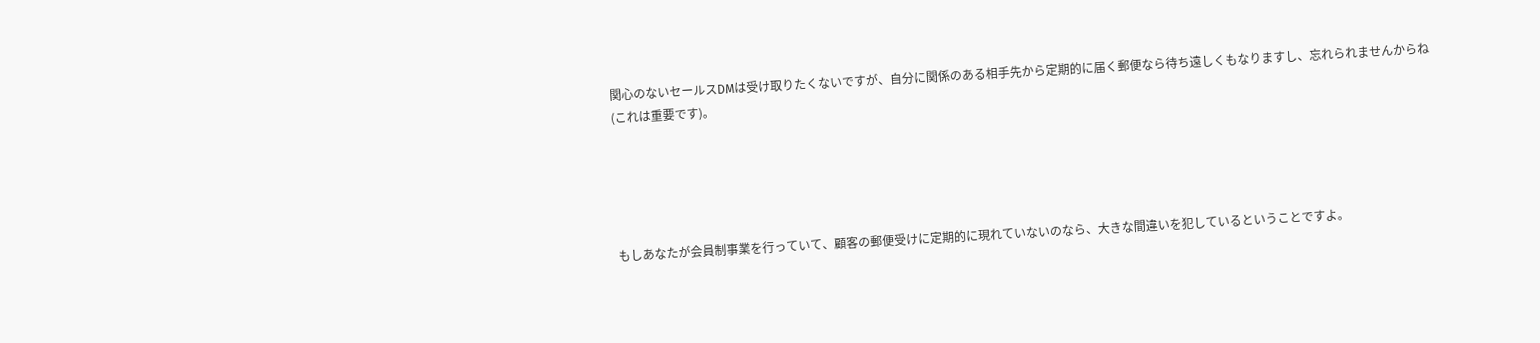関心のないセールスDMは受け取りたくないですが、自分に関係のある相手先から定期的に届く郵便なら待ち遠しくもなりますし、忘れられませんからね(これは重要です)。





もしあなたが会員制事業を行っていて、顧客の郵便受けに定期的に現れていないのなら、大きな間違いを犯しているということですよ。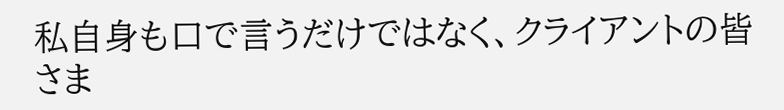私自身も口で言うだけではなく、クライアントの皆さま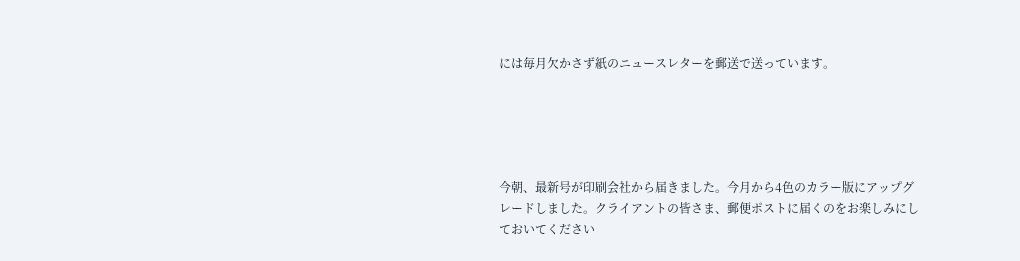には毎月欠かさず紙のニュースレターを郵送で送っています。





今朝、最新号が印刷会社から届きました。今月から4色のカラー版にアップグレードしました。クライアントの皆さま、郵便ポストに届くのをお楽しみにしておいてください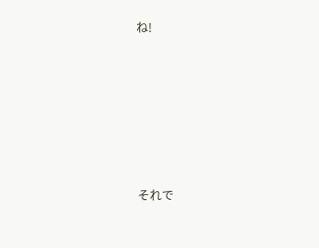ね!











それで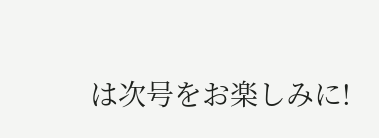は次号をお楽しみに!